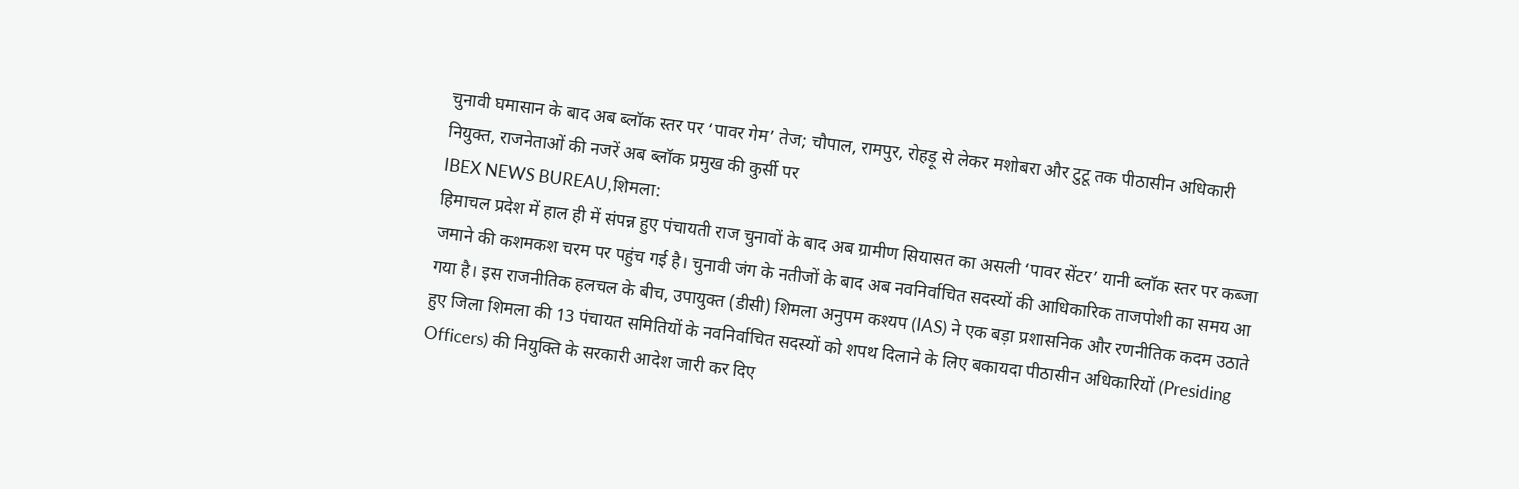चुनावी घमासान के बाद अब ब्लॉक स्तर पर ‘पावर गेम’ तेज; चौपाल, रामपुर, रोहड़ू से लेकर मशोबरा और टुटू तक पीठासीन अधिकारी नियुक्त, राजनेताओं की नजरें अब ब्लॉक प्रमुख की कुर्सी पर
IBEX NEWS BUREAU,शिमला:
हिमाचल प्रदेश में हाल ही में संपन्न हुए पंचायती राज चुनावों के बाद अब ग्रामीण सियासत का असली ‘पावर सेंटर’ यानी ब्लॉक स्तर पर कब्जा जमाने की कशमकश चरम पर पहुंच गई है। चुनावी जंग के नतीजों के बाद अब नवनिर्वाचित सदस्यों की आधिकारिक ताजपोशी का समय आ गया है। इस राजनीतिक हलचल के बीच, उपायुक्त (डीसी) शिमला अनुपम कश्यप (IAS) ने एक बड़ा प्रशासनिक और रणनीतिक कदम उठाते हुए जिला शिमला की 13 पंचायत समितियों के नवनिर्वाचित सदस्यों को शपथ दिलाने के लिए बकायदा पीठासीन अधिकारियों (Presiding Officers) की नियुक्ति के सरकारी आदेश जारी कर दिए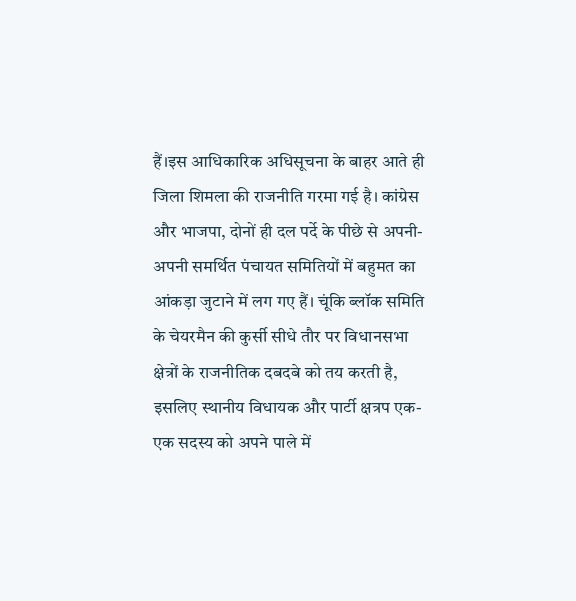हैं।इस आधिकारिक अधिसूचना के बाहर आते ही जिला शिमला की राजनीति गरमा गई है। कांग्रेस और भाजपा, दोनों ही दल पर्दे के पीछे से अपनी-अपनी समर्थित पंचायत समितियों में बहुमत का आंकड़ा जुटाने में लग गए हैं। चूंकि ब्लॉक समिति के चेयरमैन की कुर्सी सीधे तौर पर विधानसभा क्षेत्रों के राजनीतिक दबदबे को तय करती है, इसलिए स्थानीय विधायक और पार्टी क्षत्रप एक-एक सदस्य को अपने पाले में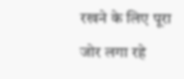रखने के लिए पूरा जोर लगा रहे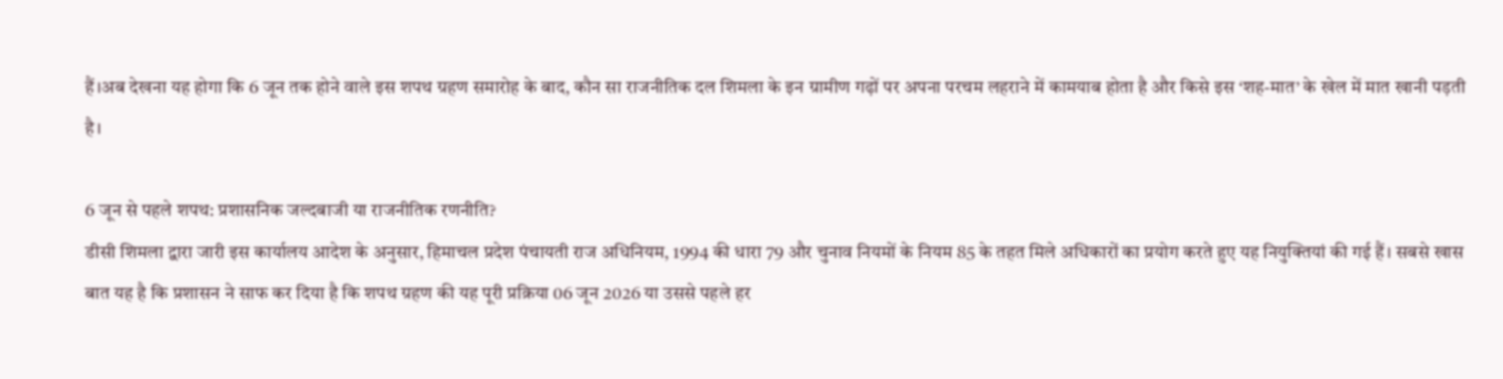हैं।अब देखना यह होगा कि 6 जून तक होने वाले इस शपथ ग्रहण समारोह के बाद, कौन सा राजनीतिक दल शिमला के इन ग्रामीण गढ़ों पर अपना परचम लहराने में कामयाब होता है और किसे इस ‘शह-मात’ के खेल में मात खानी पड़ती है।

6 जून से पहले शपथ: प्रशासनिक जल्दबाजी या राजनीतिक रणनीति?
डीसी शिमला द्वारा जारी इस कार्यालय आदेश के अनुसार, हिमाचल प्रदेश पंचायती राज अधिनियम, 1994 की धारा 79 और चुनाव नियमों के नियम 85 के तहत मिले अधिकारों का प्रयोग करते हुए यह नियुक्तियां की गई हैं। सबसे खास बात यह है कि प्रशासन ने साफ कर दिया है कि शपथ ग्रहण की यह पूरी प्रक्रिया 06 जून 2026 या उससे पहले हर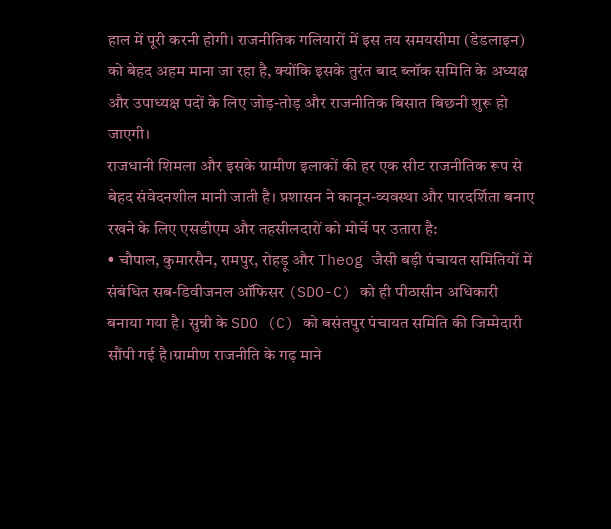हाल में पूरी करनी होगी। राजनीतिक गलियारों में इस तय समयसीमा (डेडलाइन) को बेहद अहम माना जा रहा है, क्योंकि इसके तुरंत बाद ब्लॉक समिति के अध्यक्ष और उपाध्यक्ष पदों के लिए जोड़-तोड़ और राजनीतिक बिसात बिछनी शुरू हो जाएगी।
राजधानी शिमला और इसके ग्रामीण इलाकों की हर एक सीट राजनीतिक रूप से बेहद संवेदनशील मानी जाती है। प्रशासन ने कानून-व्यवस्था और पारदर्शिता बनाए रखने के लिए एसडीएम और तहसीलदारों को मोर्चे पर उतारा है:
• चौपाल, कुमारसैन, रामपुर, रोहड़ू और Theog जैसी बड़ी पंचायत समितियों में संबंधित सब-डिवीजनल ऑफिसर (SDO-C) को ही पीठासीन अधिकारी बनाया गया है। सुन्नी के SDO (C) को बसंतपुर पंचायत समिति की जिम्मेदारी सौंपी गई है।ग्रामीण राजनीति के गढ़ माने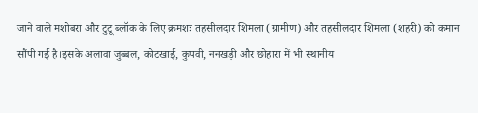जाने वाले मशोबरा और टुटू ब्लॉक के लिए क्रमशः तहसीलदार शिमला (ग्रामीण) और तहसीलदार शिमला (शहरी) को कमान सौंपी गई है।इसके अलावा जुब्बल, कोटखाई, कुपवी, ननखड़ी और छोहारा में भी स्थानीय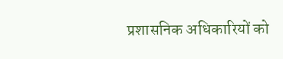प्रशासनिक अधिकारियों को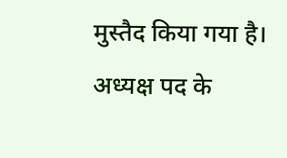मुस्तैद किया गया है।
अध्यक्ष पद के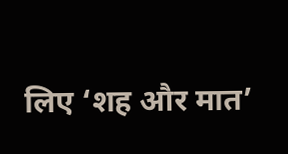लिए ‘शह और मात’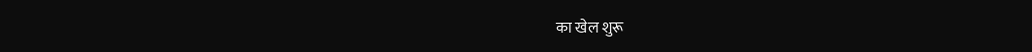का खेल शुरू